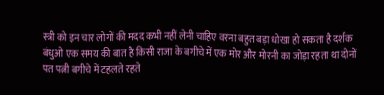स्त्री को इन चार लोगों की मदद कभी नहीं लेनी चाहिए वरना बहुत बड़ा धोखा हो सकता है दर्शक बंधुओ एक समय की बात है किसी राजा के बगीचे में एक मोर और मोरनी का जोड़ा रहता था दोनों पत पत्नी बगीचे में टहलते रहते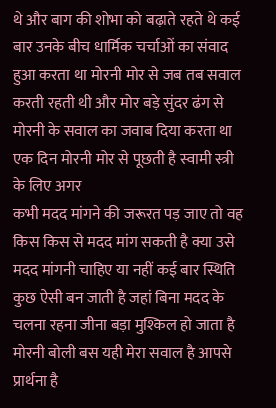थे और बाग की शोभा को बढ़ाते रहते थे कई बार उनके बीच धार्मिक चर्चाओं का संवाद हुआ करता था मोरनी मोर से जब तब सवाल करती रहती थी और मोर बड़े सुंदर ढंग से मोरनी के सवाल का जवाब दिया करता था एक दिन मोरनी मोर से पूछती है स्वामी स्त्री के लिए अगर
कभी मदद मांगने की जरूरत पड़ जाए तो वह किस किस से मदद मांग सकती है क्या उसे मदद मांगनी चाहिए या नहीं कई बार स्थिति कुछ ऐसी बन जाती है जहां बिना मदद के चलना रहना जीना बड़ा मुश्किल हो जाता है मोरनी बोली बस यही मेरा सवाल है आपसे प्रार्थना है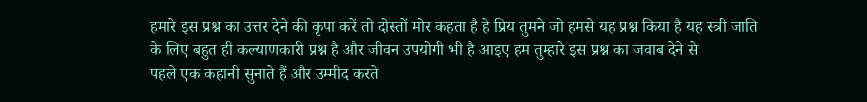हमारे इस प्रश्न का उत्तर देने की कृपा करें तो दोस्तों मोर कहता है हे प्रिय तुमने जो हमसे यह प्रश्न किया है यह स्त्री जाति के लिए बहुत ही कल्याणकारी प्रश्न है और जीवन उपयोगी भी है आइए हम तुम्हारे इस प्रश्न का जवाब देने से
पहले एक कहानी सुनाते हैं और उम्मीद करते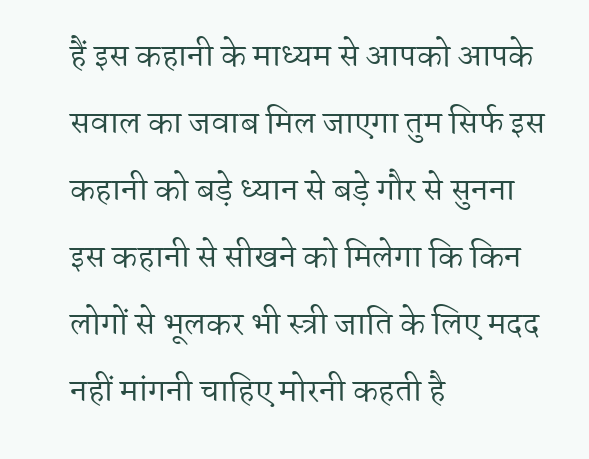हैं इस कहानी के माध्यम से आपको आपके सवाल का जवाब मिल जाएगा तुम सिर्फ इस कहानी को बड़े ध्यान से बड़े गौर से सुनना इस कहानी से सीखने को मिलेगा कि किन लोगों से भूलकर भी स्त्री जाति के लिए मदद नहीं मांगनी चाहिए मोरनी कहती है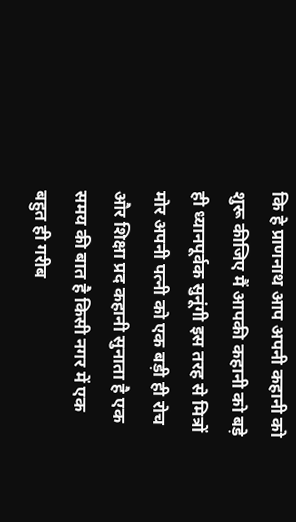कि हे प्राणनाथ आप अपनी कहानी को शुरू कीजिए मैं आपकी कहानी को बड़े ही ध्यानपूर्वक सुनूंगी इस तरह से मित्रों मोर अपनी पत्नी को एक बड़ी ही रोच और शिक्षा प्रद कहानी सुनाता है एक समय की बात है किसी नगर में एक
बहुत ही गरीब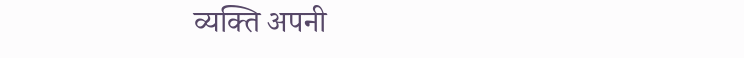व्यक्ति अपनी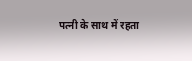पत्नी के साथ में रहता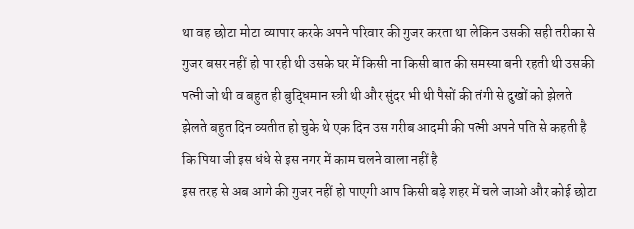था वह छोटा मोटा व्यापार करके अपने परिवार की गुजर करता था लेकिन उसकी सही तरीका से गुजर बसर नहीं हो पा रही थी उसके घर में किसी ना किसी बात की समस्या बनी रहती थी उसकी पत्नी जो थी व बहुत ही बुद्धिमान स्त्री थी और सुंदर भी थी पैसों की तंगी से दुखों को झेलते झेलते बहुत दिन व्यतीत हो चुके थे एक दिन उस गरीब आदमी की पत्नी अपने पति से कहती है कि पिया जी इस धंधे से इस नगर में काम चलने वाला नहीं है
इस तरह से अब आगे की गुजर नहीं हो पाएगी आप किसी बड़े शहर में चले जाओ और कोई छोटा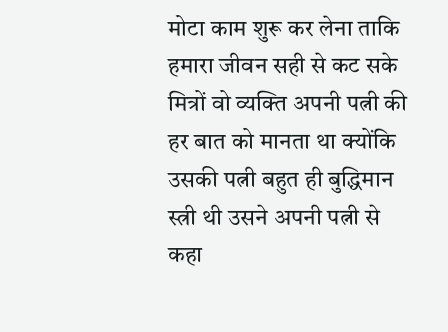मोटा काम शुरू कर लेना ताकि हमारा जीवन सही से कट सके मित्रों वो व्यक्ति अपनी पत्नी की हर बात को मानता था क्योंकि उसकी पत्नी बहुत ही बुद्धिमान स्त्री थी उसने अपनी पत्नी से कहा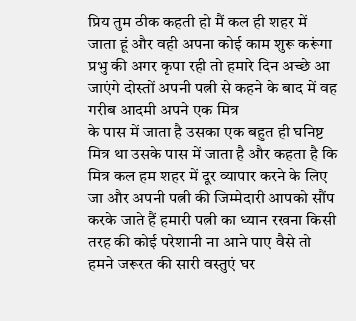प्रिय तुम ठीक कहती हो मैं कल ही शहर में जाता हूं और वही अपना कोई काम शुरू करूंगा प्रभु की अगर कृपा रही तो हमारे दिन अच्छे आ जाएंगे दोस्तों अपनी पत्नी से कहने के बाद में वह गरीब आदमी अपने एक मित्र
के पास में जाता है उसका एक बहुत ही घनिष्ट मित्र था उसके पास में जाता है और कहता है कि मित्र कल हम शहर में दूर व्यापार करने के लिए जा और अपनी पत्नी की जिम्मेदारी आपको सौंप करके जाते हैं हमारी पत्नी का ध्यान रखना किसी तरह की कोई परेशानी ना आने पाए वैसे तो हमने जरूरत की सारी वस्तुएं घर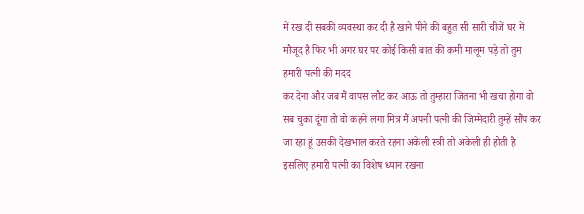में रख दी सबकी व्यवस्था कर दी है खाने पीने की बहुत सी सारी चीजें घर में मौजूद है फिर भी अगर घर पर कोई किसी बात की कमी मालूम पड़े तो तुम हमारी पत्नी की मदद
कर देना और जब मैं वापस लौट कर आऊ तो तुम्हारा जितना भी खचा होगा वो सब चुका दूंगा तो वो कहने लगा मित्र मैं अपनी पत्नी की जिम्मेदारी तुम्हें सौंप कर जा रहा हूं उसकी देखभाल करते रहना अकेली स्त्री तो अकेली ही होती है इसलिए हमारी पत्नी का विशेष ध्यान रखना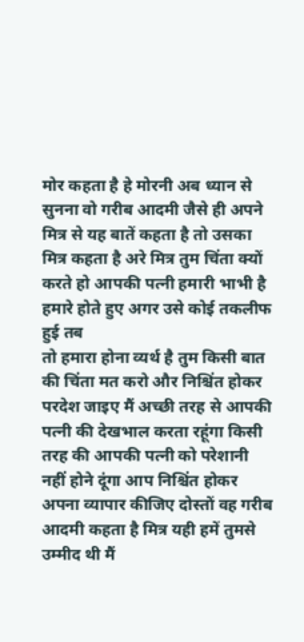मोर कहता है हे मोरनी अब ध्यान से सुनना वो गरीब आदमी जैसे ही अपने मित्र से यह बातें कहता है तो उसका मित्र कहता है अरे मित्र तुम चिंता क्यों करते हो आपकी पत्नी हमारी भाभी है हमारे होते हुए अगर उसे कोई तकलीफ हुई तब
तो हमारा होना व्यर्थ है तुम किसी बात की चिंता मत करो और निश्चिंत होकर परदेश जाइए मैं अच्छी तरह से आपकी पत्नी की देखभाल करता रहूंगा किसी तरह की आपकी पत्नी को परेशानी नहीं होने दूंगा आप निश्चिंत होकर अपना व्यापार कीजिए दोस्तों वह गरीब आदमी कहता है मित्र यही हमें तुमसे उम्मीद थी मैं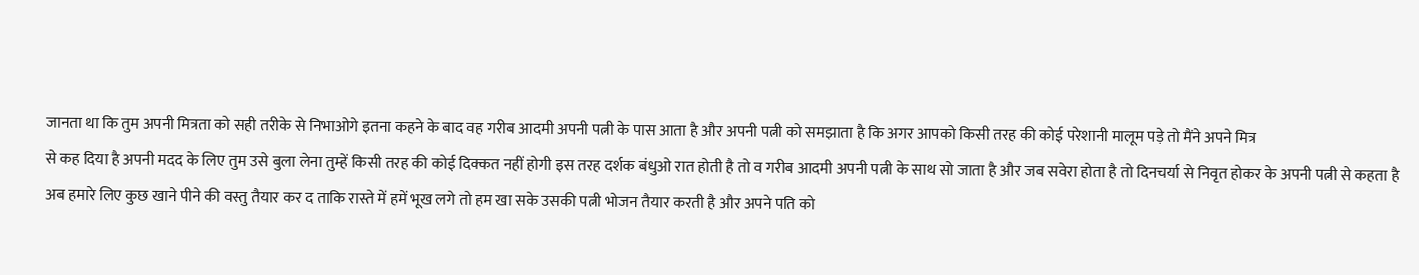जानता था कि तुम अपनी मित्रता को सही तरीके से निभाओगे इतना कहने के बाद वह गरीब आदमी अपनी पत्नी के पास आता है और अपनी पत्नी को समझाता है कि अगर आपको किसी तरह की कोई परेशानी मालूम पड़े तो मैंने अपने मित्र
से कह दिया है अपनी मदद के लिए तुम उसे बुला लेना तुम्हें किसी तरह की कोई दिक्कत नहीं होगी इस तरह दर्शक बंधुओ रात होती है तो व गरीब आदमी अपनी पत्नी के साथ सो जाता है और जब सवेरा होता है तो दिनचर्या से निवृत होकर के अपनी पत्नी से कहता है अब हमारे लिए कुछ खाने पीने की वस्तु तैयार कर द ताकि रास्ते में हमें भूख लगे तो हम खा सके उसकी पत्नी भोजन तैयार करती है और अपने पति को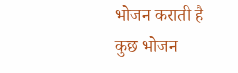भोजन कराती है कुछ भोजन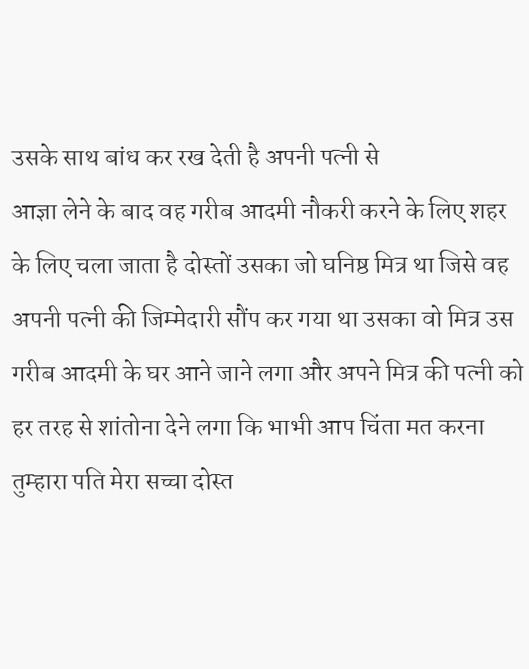उसके साथ बांध कर रख देती है अपनी पत्नी से
आज्ञा लेने के बाद वह गरीब आदमी नौकरी करने के लिए शहर के लिए चला जाता है दोस्तों उसका जो घनिष्ठ मित्र था जिसे वह अपनी पत्नी की जिम्मेदारी सौंप कर गया था उसका वो मित्र उस गरीब आदमी के घर आने जाने लगा और अपने मित्र की पत्नी को हर तरह से शांतोना देने लगा कि भाभी आप चिंता मत करना तुम्हारा पति मेरा सच्चा दोस्त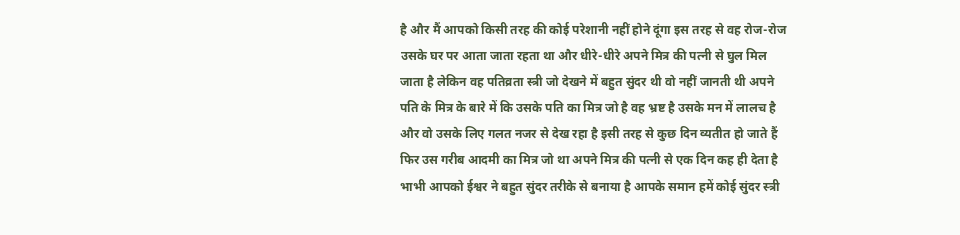है और मैं आपको किसी तरह की कोई परेशानी नहीं होने दूंगा इस तरह से वह रोज-रोज उसके घर पर आता जाता रहता था और धीरे-धीरे अपने मित्र की पत्नी से घुल मिल
जाता है लेकिन वह पतिव्रता स्त्री जो देखने में बहुत सुंदर थी वो नहीं जानती थी अपने पति के मित्र के बारे में कि उसके पति का मित्र जो है वह भ्रष्ट है उसके मन में लालच है और वो उसके लिए गलत नजर से देख रहा है इसी तरह से कुछ दिन व्यतीत हो जाते हैं फिर उस गरीब आदमी का मित्र जो था अपने मित्र की पत्नी से एक दिन कह ही देता है भाभी आपको ईश्वर ने बहुत सुंदर तरीके से बनाया है आपके समान हमें कोई सुंदर स्त्री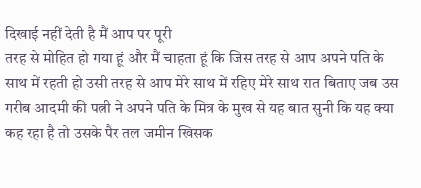दिखाई नहीं देती है मैं आप पर पूरी
तरह से मोहित हो गया हूं और मैं चाहता हूं कि जिस तरह से आप अपने पति के साथ में रहती हो उसी तरह से आप मेरे साथ में रहिए मेरे साथ रात बिताए जब उस गरीब आदमी की पत्नी ने अपने पति के मित्र के मुख से यह बात सुनी कि यह क्या कह रहा है तो उसके पैर तल जमीन खिसक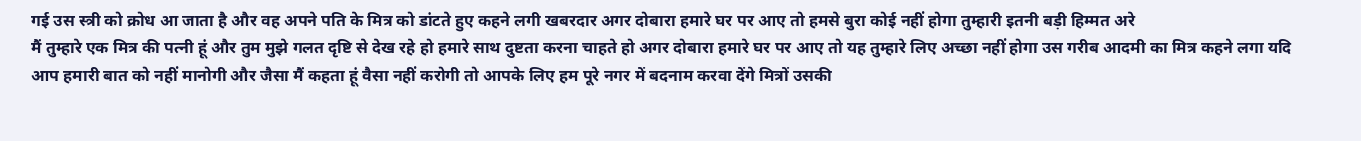गई उस स्त्री को क्रोध आ जाता है और वह अपने पति के मित्र को डांटते हुए कहने लगी खबरदार अगर दोबारा हमारे घर पर आए तो हमसे बुरा कोई नहीं होगा तुम्हारी इतनी बड़ी हिम्मत अरे
मैं तुम्हारे एक मित्र की पत्नी हूं और तुम मुझे गलत दृष्टि से देख रहे हो हमारे साथ दुष्टता करना चाहते हो अगर दोबारा हमारे घर पर आए तो यह तुम्हारे लिए अच्छा नहीं होगा उस गरीब आदमी का मित्र कहने लगा यदि आप हमारी बात को नहीं मानोगी और जैसा मैं कहता हूं वैसा नहीं करोगी तो आपके लिए हम पूरे नगर में बदनाम करवा देंगे मित्रों उसकी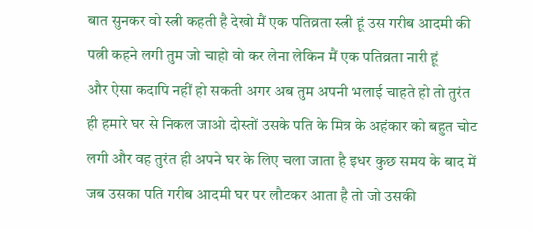बात सुनकर वो स्त्री कहती है देखो मैं एक पतिव्रता स्त्री हूं उस गरीब आदमी की पत्नी कहने लगी तुम जो चाहो वो कर लेना लेकिन मैं एक पतिव्रता नारी हूं
और ऐसा कदापि नहीं हो सकती अगर अब तुम अपनी भलाई चाहते हो तो तुरंत ही हमारे घर से निकल जाओ दोस्तों उसके पति के मित्र के अहंकार को बहुत चोट लगी और वह तुरंत ही अपने घर के लिए चला जाता है इधर कुछ समय के बाद में जब उसका पति गरीब आदमी घर पर लौटकर आता है तो जो उसकी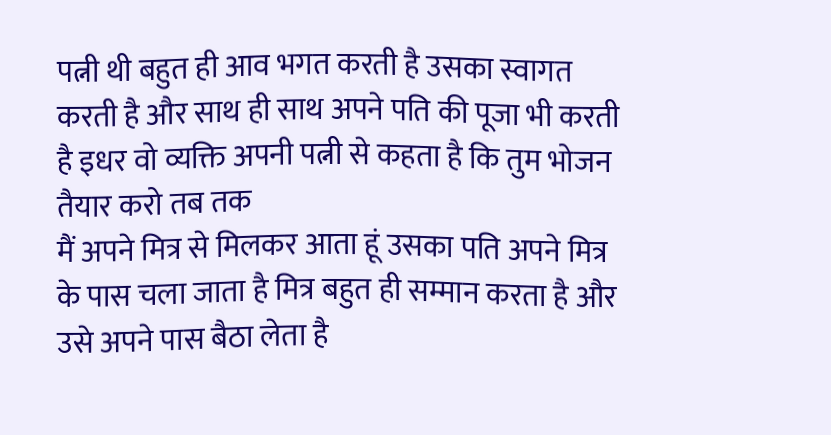पत्नी थी बहुत ही आव भगत करती है उसका स्वागत करती है और साथ ही साथ अपने पति की पूजा भी करती है इधर वो व्यक्ति अपनी पत्नी से कहता है कि तुम भोजन तैयार करो तब तक
मैं अपने मित्र से मिलकर आता हूं उसका पति अपने मित्र के पास चला जाता है मित्र बहुत ही सम्मान करता है और उसे अपने पास बैठा लेता है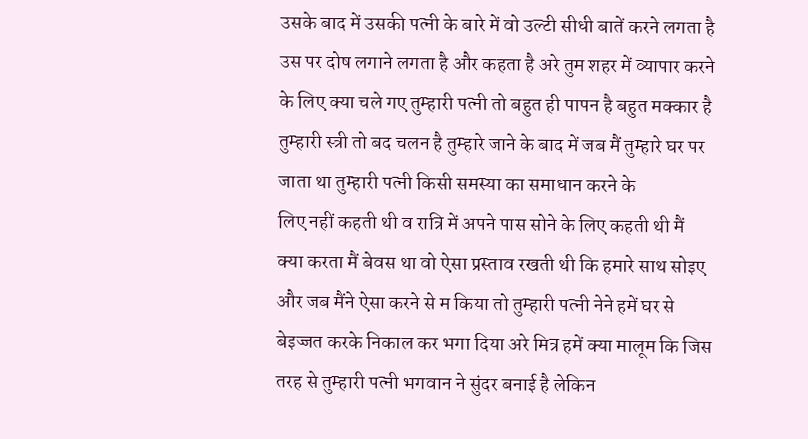उसके बाद में उसकी पत्नी के बारे में वो उल्टी सीधी बातें करने लगता है उस पर दोष लगाने लगता है और कहता है अरे तुम शहर में व्यापार करने के लिए क्या चले गए तुम्हारी पत्नी तो बहुत ही पापन है बहुत मक्कार है तुम्हारी स्त्री तो बद चलन है तुम्हारे जाने के बाद में जब मैं तुम्हारे घर पर जाता था तुम्हारी पत्नी किसी समस्या का समाधान करने के
लिए नहीं कहती थी व रात्रि में अपने पास सोने के लिए कहती थी मैं क्या करता मैं बेवस था वो ऐसा प्रस्ताव रखती थी कि हमारे साथ सोइए और जब मैंने ऐसा करने से म किया तो तुम्हारी पत्नी नेने हमें घर से बेइज्जत करके निकाल कर भगा दिया अरे मित्र हमें क्या मालूम कि जिस तरह से तुम्हारी पत्नी भगवान ने सुंदर बनाई है लेकिन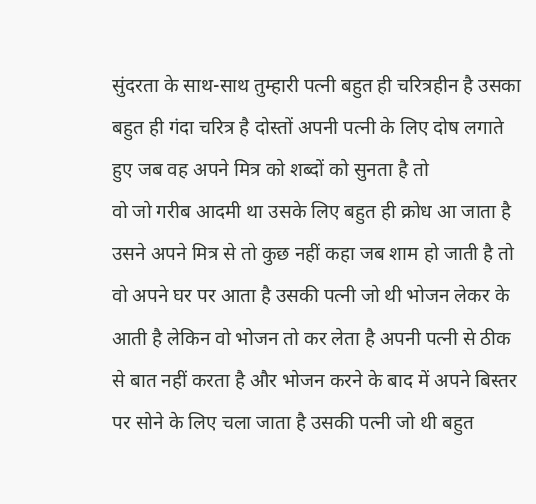सुंदरता के साथ-साथ तुम्हारी पत्नी बहुत ही चरित्रहीन है उसका बहुत ही गंदा चरित्र है दोस्तों अपनी पत्नी के लिए दोष लगाते हुए जब वह अपने मित्र को शब्दों को सुनता है तो
वो जो गरीब आदमी था उसके लिए बहुत ही क्रोध आ जाता है उसने अपने मित्र से तो कुछ नहीं कहा जब शाम हो जाती है तो वो अपने घर पर आता है उसकी पत्नी जो थी भोजन लेकर के आती है लेकिन वो भोजन तो कर लेता है अपनी पत्नी से ठीक से बात नहीं करता है और भोजन करने के बाद में अपने बिस्तर पर सोने के लिए चला जाता है उसकी पत्नी जो थी बहुत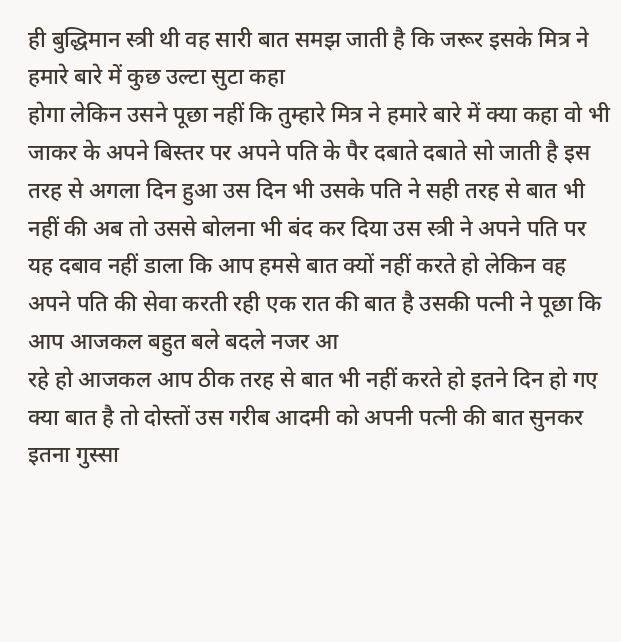ही बुद्धिमान स्त्री थी वह सारी बात समझ जाती है कि जरूर इसके मित्र ने हमारे बारे में कुछ उल्टा सुटा कहा
होगा लेकिन उसने पूछा नहीं कि तुम्हारे मित्र ने हमारे बारे में क्या कहा वो भी जाकर के अपने बिस्तर पर अपने पति के पैर दबाते दबाते सो जाती है इस तरह से अगला दिन हुआ उस दिन भी उसके पति ने सही तरह से बात भी नहीं की अब तो उससे बोलना भी बंद कर दिया उस स्त्री ने अपने पति पर यह दबाव नहीं डाला कि आप हमसे बात क्यों नहीं करते हो लेकिन वह अपने पति की सेवा करती रही एक रात की बात है उसकी पत्नी ने पूछा कि आप आजकल बहुत बले बदले नजर आ
रहे हो आजकल आप ठीक तरह से बात भी नहीं करते हो इतने दिन हो गए क्या बात है तो दोस्तों उस गरीब आदमी को अपनी पत्नी की बात सुनकर इतना गुस्सा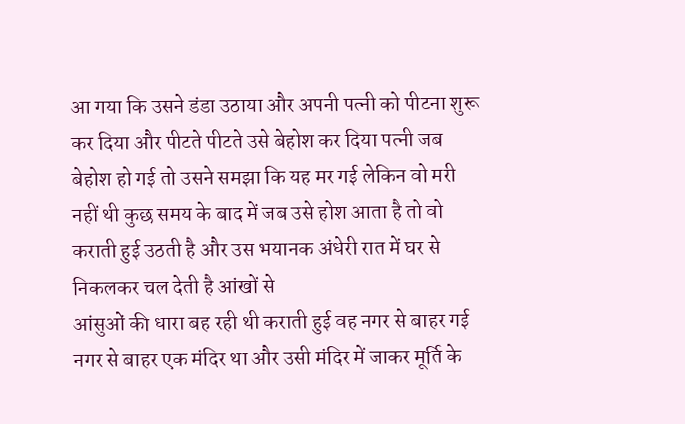आ गया कि उसने डंडा उठाया और अपनी पत्नी को पीटना शुरू कर दिया और पीटते पीटते उसे बेहोश कर दिया पत्नी जब बेहोश हो गई तो उसने समझा कि यह मर गई लेकिन वो मरी नहीं थी कुछ समय के बाद में जब उसे होश आता है तो वो कराती हुई उठती है और उस भयानक अंधेरी रात में घर से निकलकर चल देती है आंखों से
आंसुओं की धारा बह रही थी कराती हुई वह नगर से बाहर गई नगर से बाहर एक मंदिर था और उसी मंदिर में जाकर मूर्ति के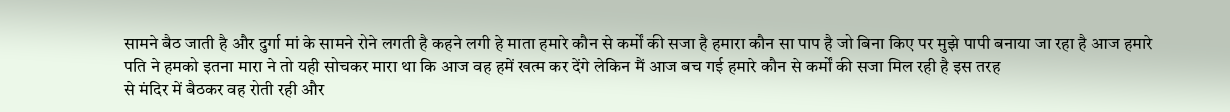सामने बैठ जाती है और दुर्गा मां के सामने रोने लगती है कहने लगी हे माता हमारे कौन से कर्मों की सजा है हमारा कौन सा पाप है जो बिना किए पर मुझे पापी बनाया जा रहा है आज हमारे पति ने हमको इतना मारा ने तो यही सोचकर मारा था कि आज वह हमें खत्म कर देंगे लेकिन मैं आज बच गई हमारे कौन से कर्मों की सजा मिल रही है इस तरह
से मंदिर में बैठकर वह रोती रही और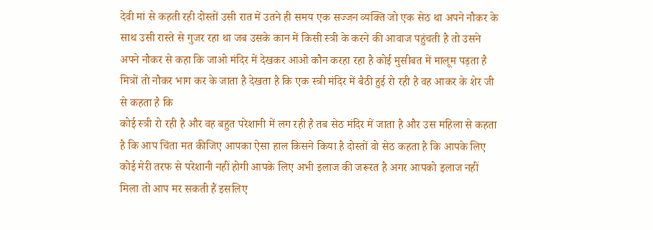देवी मां से कहती रही दोस्तों उसी रात में उतने ही समय एक सज्जन व्यक्ति जो एक सेठ था अपने नौकर के साथ उसी रास्ते से गुजर रहा था जब उसके कान में किसी स्त्री के करने की आवाज पहुंचती है तो उसने अपने नौकर से कहा कि जाओ मंदिर में देखकर आओ कौन करहा रहा है कोई मुसीबत में मालूम पड़ता है मित्रों तो नौकर भाग कर के जाता है देखता है कि एक स्त्री मंदिर में बैठी हुई रो रही है वह आकर के शेर जी से कहता है कि
कोई स्त्री रो रही है और वह बहुत परेशानी में लग रही है तब सेठ मंदिर में जाता है और उस महिला से कहता है कि आप चिंता मत कीजिए आपका ऐसा हाल किसने किया है दोस्तों वो सेठ कहता है कि आपके लिए कोई मेरी तरफ से परेशानी नहीं होगी आपके लिए अभी इलाज की जरूरत है अगर आपको इलाज नहीं मिला तो आप मर सकती हैं इसलिए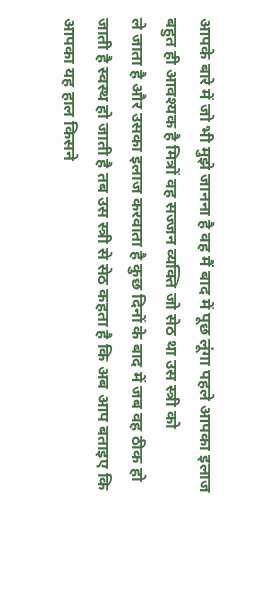आपके बारे में जो भी मुझे जानना है वह मैं बाद में पूछ लूंगा पहले आपका इलाज बहुत ही आवश्यक है मित्रों वह सज्जन व्यक्ति जो सेठ था उस स्त्री को
ले जाता है और उसका इलाज करवाता है कुछ दिनों के बाद में जब वह ठीक हो जाती है स्वस्थ हो जाती है तब उस स्त्री से सेठ कहता है कि अब आप बताइए कि आपका यह हाल किसने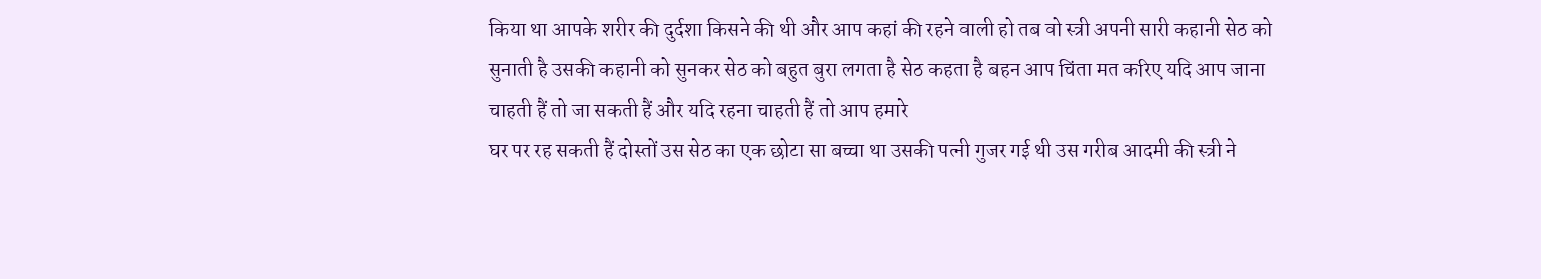किया था आपके शरीर की दुर्दशा किसने की थी और आप कहां की रहने वाली हो तब वो स्त्री अपनी सारी कहानी सेठ को सुनाती है उसकी कहानी को सुनकर सेठ को बहुत बुरा लगता है सेठ कहता है बहन आप चिंता मत करिए यदि आप जाना चाहती हैं तो जा सकती हैं और यदि रहना चाहती हैं तो आप हमारे
घर पर रह सकती हैं दोस्तों उस सेठ का एक छोटा सा बच्चा था उसकी पत्नी गुजर गई थी उस गरीब आदमी की स्त्री ने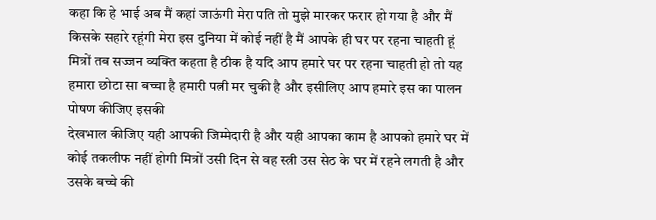कहा कि हे भाई अब मैं कहां जाऊंगी मेरा पति तो मुझे मारकर फरार हो गया है और मैं किसके सहारे रहूंगी मेरा इस दुनिया में कोई नहीं है मैं आपके ही घर पर रहना चाहती हूं मित्रों तब सज्जन व्यक्ति कहता है ठीक है यदि आप हमारे घर पर रहना चाहती हो तो यह हमारा छोटा सा बच्चा है हमारी पत्नी मर चुकी है और इसीलिए आप हमारे इस का पालन पोषण कीजिए इसकी
देखभाल कीजिए यही आपकी जिम्मेदारी है और यही आपका काम है आपको हमारे घर में कोई तकलीफ नहीं होगी मित्रों उसी दिन से वह स्त्री उस सेठ के घर में रहने लगती है और उसके बच्चे की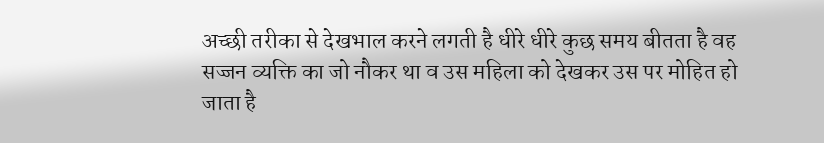अच्छी तरीका से देखभाल करने लगती है धीरे धीरे कुछ समय बीतता है वह सज्जन व्यक्ति का जो नौकर था व उस महिला को देखकर उस पर मोहित हो जाता है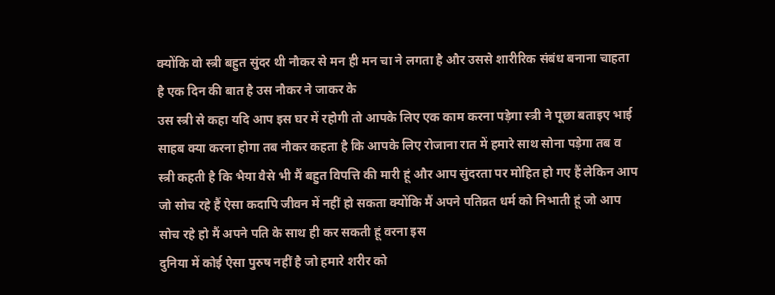क्योंकि वो स्त्री बहुत सुंदर थी नौकर से मन ही मन चा ने लगता है और उससे शारीरिक संबंध बनाना चाहता है एक दिन की बात है उस नौकर ने जाकर के
उस स्त्री से कहा यदि आप इस घर में रहोगी तो आपके लिए एक काम करना पड़ेगा स्त्री ने पूछा बताइए भाई साहब क्या करना होगा तब नौकर कहता है कि आपके लिए रोजाना रात में हमारे साथ सोना पड़ेगा तब व स्त्री कहती है कि भैया वैसे भी मैं बहुत विपत्ति की मारी हूं और आप सुंदरता पर मोहित हो गए हैं लेकिन आप जो सोच रहे हैं ऐसा कदापि जीवन में नहीं हो सकता क्योंकि मैं अपने पतिव्रत धर्म को निभाती हूं जो आप सोच रहे हो मैं अपने पति के साथ ही कर सकती हूं वरना इस
दुनिया में कोई ऐसा पुरुष नहीं है जो हमारे शरीर को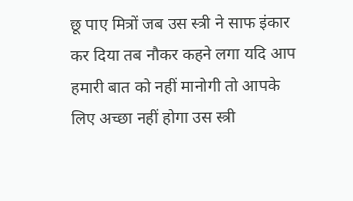छू पाए मित्रों जब उस स्त्री ने साफ इंकार कर दिया तब नौकर कहने लगा यदि आप हमारी बात को नहीं मानोगी तो आपके लिए अच्छा नहीं होगा उस स्त्री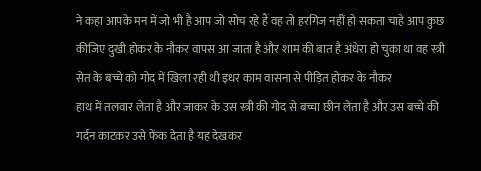ने कहा आपके मन में जो भी है आप जो सोच रहे हैं वह तो हरगिज नहीं हो सकता चाहे आप कुछ कीजिए दुखी होकर के नौकर वापस आ जाता है और शाम की बात है अंधेरा हो चुका था वह स्त्री सेत के बच्चे को गोद में खिला रही थी इधर काम वासना से पीड़ित होकर के नौकर
हाथ में तलवार लेता है और जाकर के उस स्त्री की गोद से बच्चा छीन लेता है और उस बच्चे की गर्दन काटकर उसे फेंक देता है यह देखकर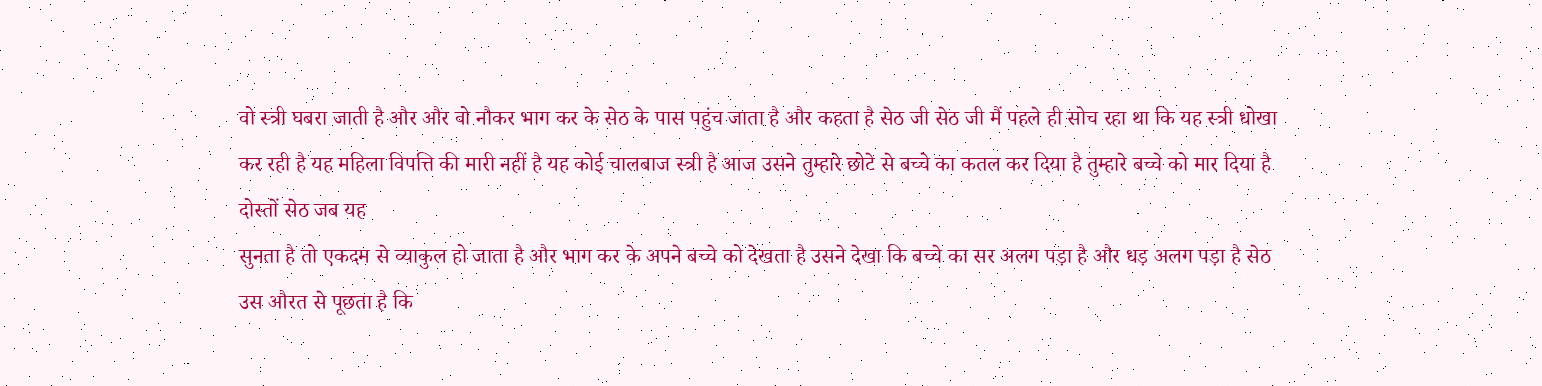वो स्त्री घबरा जाती है और और वो नौकर भाग कर के सेठ के पास पहुंच जाता है और कहता है सेठ जी सेठ जी मैं पहले ही सोच रहा था कि यह स्त्री धोखा कर रही है यह महिला विपत्ति की मारी नहीं है यह कोई चालबाज स्त्री है आज उसने तुम्हारे छोटे से बच्चे का कतल कर दिया है तुम्हारे बच्चे को मार दिया है दोस्तों सेठ जब यह
सुनता है तो एकदम से व्याकुल हो जाता है और भाग कर के अपने बच्चे को देखता है उसने देखा कि बच्चे का सर अलग पड़ा है और धड़ अलग पड़ा है सेठ उस औरत से पूछता है कि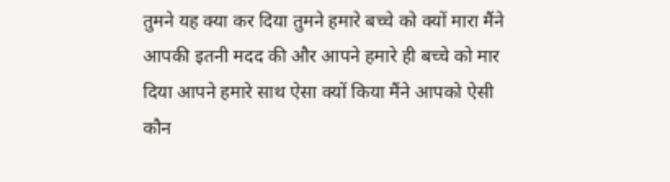तुमने यह क्या कर दिया तुमने हमारे बच्चे को क्यों मारा मैंने आपकी इतनी मदद की और आपने हमारे ही बच्चे को मार दिया आपने हमारे साथ ऐसा क्यों किया मैंने आपको ऐसी कौन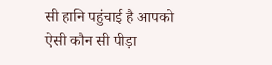सी हानि पहुंचाई है आपको ऐसी कौन सी पीड़ा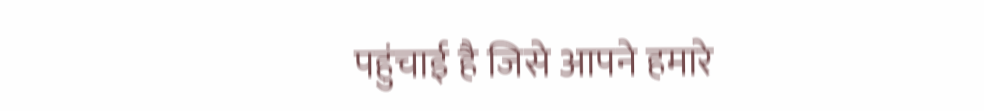पहुंचाई है जिसे आपने हमारे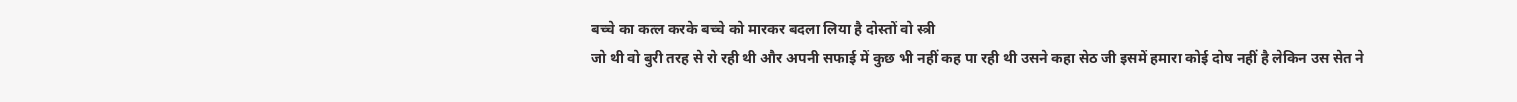बच्चे का कत्ल करके बच्चे को मारकर बदला लिया है दोस्तों वो स्त्री
जो थी वो बुरी तरह से रो रही थी और अपनी सफाई में कुछ भी नहीं कह पा रही थी उसने कहा सेठ जी इसमें हमारा कोई दोष नहीं है लेकिन उस सेत ने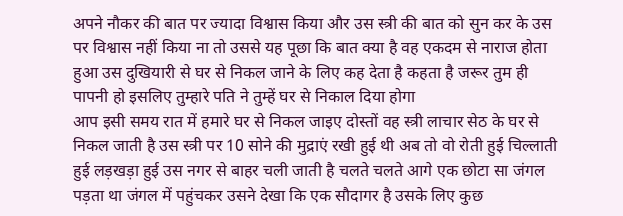अपने नौकर की बात पर ज्यादा विश्वास किया और उस स्त्री की बात को सुन कर के उस पर विश्वास नहीं किया ना तो उससे यह पूछा कि बात क्या है वह एकदम से नाराज होता हुआ उस दुखियारी से घर से निकल जाने के लिए कह देता है कहता है जरूर तुम ही पापनी हो इसलिए तुम्हारे पति ने तुम्हें घर से निकाल दिया होगा
आप इसी समय रात में हमारे घर से निकल जाइए दोस्तों वह स्त्री लाचार सेठ के घर से निकल जाती है उस स्त्री पर 10 सोने की मुद्राएं रखी हुई थी अब तो वो रोती हुई चिल्लाती हुई लड़खड़ा हुई उस नगर से बाहर चली जाती है चलते चलते आगे एक छोटा सा जंगल पड़ता था जंगल में पहुंचकर उसने देखा कि एक सौदागर है उसके लिए कुछ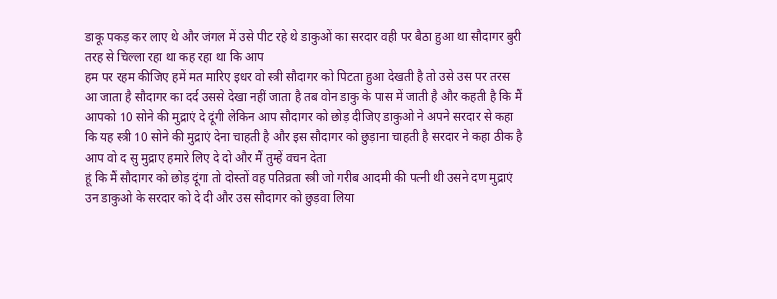डाकू पकड़ कर लाए थे और जंगल में उसे पीट रहे थे डाकुओं का सरदार वही पर बैठा हुआ था सौदागर बुरी तरह से चिल्ला रहा था कह रहा था कि आप
हम पर रहम कीजिए हमें मत मारिए इधर वो स्त्री सौदागर को पिटता हुआ देखती है तो उसे उस पर तरस आ जाता है सौदागर का दर्द उससे देखा नहीं जाता है तब वोन डाकु के पास में जाती है और कहती है कि मैं आपको 10 सोने की मुद्राएं दे दूंगी लेकिन आप सौदागर को छोड़ दीजिए डाकुओ ने अपने सरदार से कहा कि यह स्त्री 10 सोने की मुद्राएं देना चाहती है और इस सौदागर को छुड़ाना चाहती है सरदार ने कहा ठीक है आप वो द सु मुद्राए हमारे लिए दे दो और मैं तुम्हें वचन देता
हूं कि मैं सौदागर को छोड़ दूंगा तो दोस्तों वह पतिव्रता स्त्री जो गरीब आदमी की पत्नी थी उसने दण मुद्राएं उन डाकुओ के सरदार को दे दी और उस सौदागर को छुड़वा लिया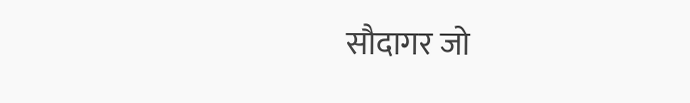सौदागर जो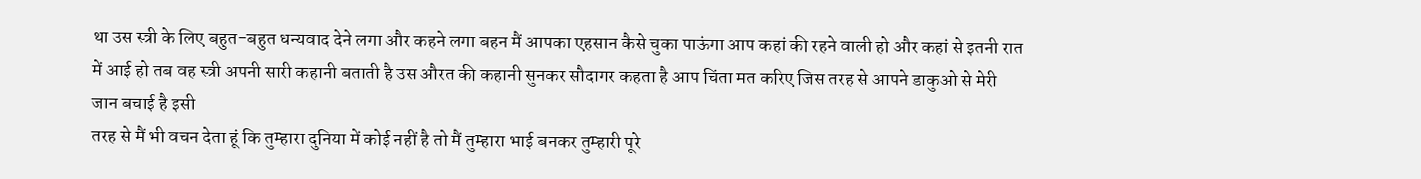था उस स्त्री के लिए बहुत-बहुत धन्यवाद देने लगा और कहने लगा बहन मैं आपका एहसान कैसे चुका पाऊंगा आप कहां की रहने वाली हो और कहां से इतनी रात में आई हो तब वह स्त्री अपनी सारी कहानी बताती है उस औरत की कहानी सुनकर सौदागर कहता है आप चिंता मत करिए जिस तरह से आपने डाकुओ से मेरी जान बचाई है इसी
तरह से मैं भी वचन देता हूं कि तुम्हारा दुनिया में कोई नहीं है तो मैं तुम्हारा भाई बनकर तुम्हारी पूरे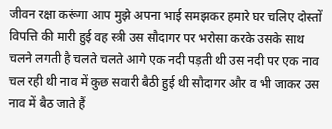जीवन रक्षा करूंगा आप मुझे अपना भाई समझकर हमारे घर चलिए दोस्तों विपत्ति की मारी हुई वह स्त्री उस सौदागर पर भरोसा करके उसके साथ चलने लगती है चलते चलते आगे एक नदी पड़ती थी उस नदी पर एक नाव चल रही थी नाव में कुछ सवारी बैठी हुई थी सौदागर और व भी जाकर उस नाव में बैठ जाते हैं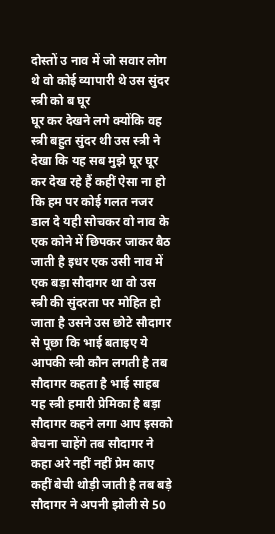दोस्तों उ नाव में जो सवार लोग थे वो कोई व्यापारी थे उस सुंदर स्त्री को ब घूर
घूर कर देखने लगे क्योंकि वह स्त्री बहुत सुंदर थी उस स्त्री ने देखा कि यह सब मुझे घूर घूर कर देख रहे हैं कहीं ऐसा ना हो कि हम पर कोई गलत नजर डाल दे यही सोचकर वो नाव के एक कोने में छिपकर जाकर बैठ जाती है इधर एक उसी नाव में एक बड़ा सौदागर था वो उस स्त्री की सुंदरता पर मोहित हो जाता है उसने उस छोटे सौदागर से पूछा कि भाई बताइए ये आपकी स्त्री कौन लगती है तब सौदागर कहता है भाई साहब यह स्त्री हमारी प्रेमिका है बड़ा सौदागर कहने लगा आप इसको
बेचना चाहेंगे तब सौदागर ने कहा अरे नहीं नहीं प्रेम काए कहीं बेची थोड़ी जाती है तब बड़े सौदागर ने अपनी झोली से 50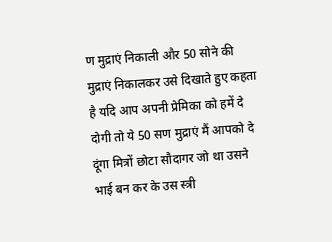ण मुद्राएं निकाली और 50 सोने की मुद्राएं निकालकर उसे दिखाते हुए कहता है यदि आप अपनी प्रेमिका को हमें दे दोगी तो ये 50 सण मुद्राएं मैं आपको दे दूंगा मित्रों छोटा सौदागर जो था उसने भाई बन कर के उस स्त्री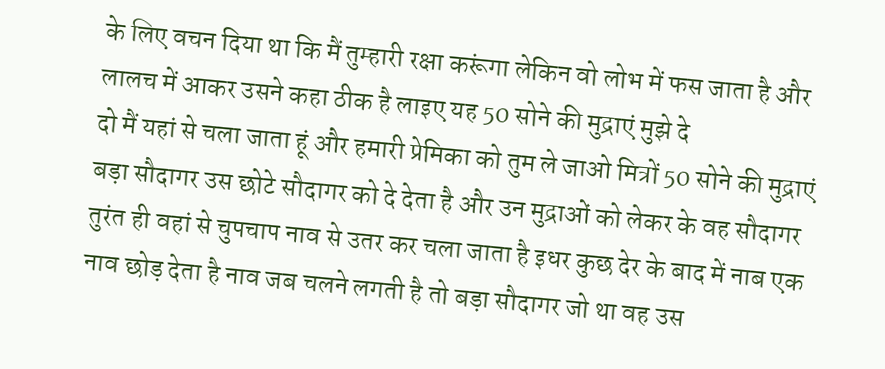के लिए वचन दिया था कि मैं तुम्हारी रक्षा करूंगा लेकिन वो लोभ में फस जाता है और लालच में आकर उसने कहा ठीक है लाइए यह 50 सोने की मुद्राएं मुझे दे
दो मैं यहां से चला जाता हूं और हमारी प्रेमिका को तुम ले जाओ मित्रों 50 सोने की मुद्राएं बड़ा सौदागर उस छोटे सौदागर को दे देता है और उन मुद्राओं को लेकर के वह सौदागर तुरंत ही वहां से चुपचाप नाव से उतर कर चला जाता है इधर कुछ देर के बाद में नाब एक नाव छोड़ देता है नाव जब चलने लगती है तो बड़ा सौदागर जो था वह उस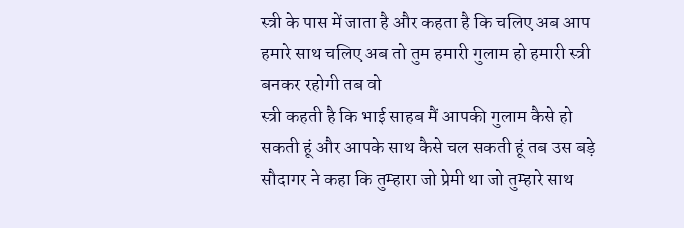स्त्री के पास में जाता है और कहता है कि चलिए अब आप हमारे साथ चलिए अब तो तुम हमारी गुलाम हो हमारी स्त्री बनकर रहोगी तब वो
स्त्री कहती है कि भाई साहब मैं आपकी गुलाम कैसे हो सकती हूं और आपके साथ कैसे चल सकती हूं तब उस बड़े सौदागर ने कहा कि तुम्हारा जो प्रेमी था जो तुम्हारे साथ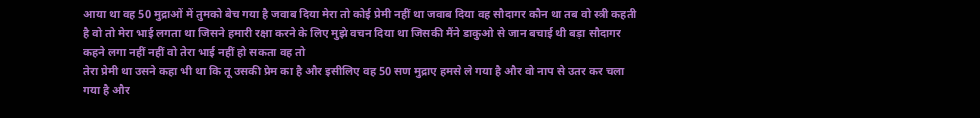आया था वह 50 मुद्राओं में तुमको बेच गया है जवाब दिया मेरा तो कोई प्रेमी नहीं था जवाब दिया वह सौदागर कौन था तब वो स्त्री कहती है वो तो मेरा भाई लगता था जिसने हमारी रक्षा करने के लिए मुझे वचन दिया था जिसकी मैंने डाकुओ से जान बचाई थी बड़ा सौदागर कहने लगा नहीं नहीं वो तेरा भाई नहीं हो सकता वह तो
तेरा प्रेमी था उसने कहा भी था कि तू उसकी प्रेम का है और इसीलिए वह 50 सण मुद्राए हमसे ले गया है और वो नाप से उतर कर चला गया है और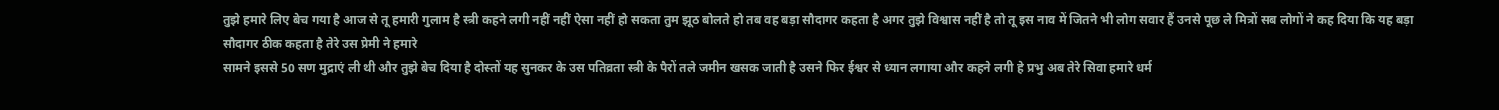तुझे हमारे लिए बेच गया है आज से तू हमारी गुलाम है स्त्री कहने लगी नहीं नहीं ऐसा नहीं हो सकता तुम झूठ बोलते हो तब वह बड़ा सौदागर कहता है अगर तुझे विश्वास नहीं है तो तू इस नाव में जितने भी लोग सवार हैं उनसे पूछ ले मित्रों सब लोगों ने कह दिया कि यह बड़ा सौदागर ठीक कहता है तेरे उस प्रेमी ने हमारे
सामने इससे 50 सण मुद्राएं ली थी और तुझे बेच दिया है दोस्तों यह सुनकर के उस पतिव्रता स्त्री के पैरों तले जमीन खसक जाती है उसने फिर ईश्वर से ध्यान लगाया और कहने लगी हे प्रभु अब तेरे सिवा हमारे धर्म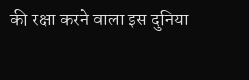की रक्षा करने वाला इस दुनिया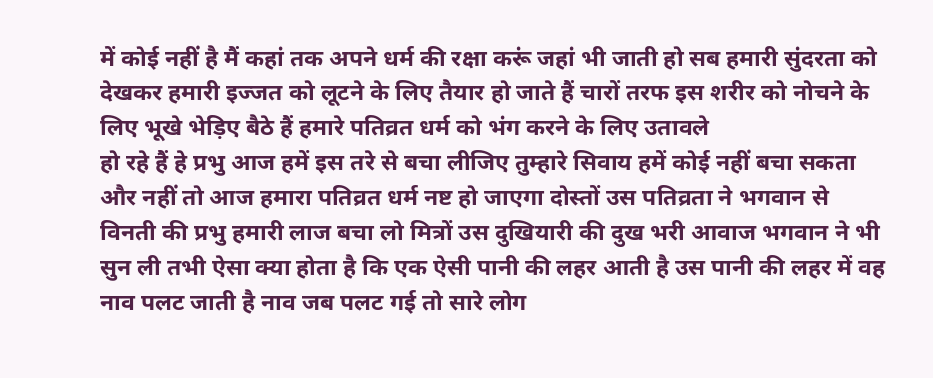में कोई नहीं है मैं कहां तक अपने धर्म की रक्षा करूं जहां भी जाती हो सब हमारी सुंदरता को देखकर हमारी इज्जत को लूटने के लिए तैयार हो जाते हैं चारों तरफ इस शरीर को नोचने के लिए भूखे भेड़िए बैठे हैं हमारे पतिव्रत धर्म को भंग करने के लिए उतावले
हो रहे हैं हे प्रभु आज हमें इस तरे से बचा लीजिए तुम्हारे सिवाय हमें कोई नहीं बचा सकता और नहीं तो आज हमारा पतिव्रत धर्म नष्ट हो जाएगा दोस्तों उस पतिव्रता ने भगवान से विनती की प्रभु हमारी लाज बचा लो मित्रों उस दुखियारी की दुख भरी आवाज भगवान ने भी सुन ली तभी ऐसा क्या होता है कि एक ऐसी पानी की लहर आती है उस पानी की लहर में वह नाव पलट जाती है नाव जब पलट गई तो सारे लोग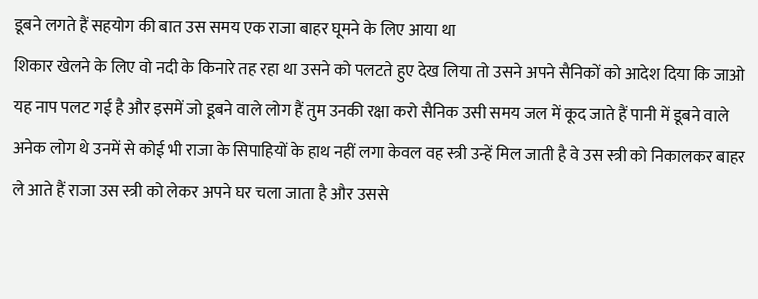डूबने लगते हैं सहयोग की बात उस समय एक राजा बाहर घूमने के लिए आया था
शिकार खेलने के लिए वो नदी के किनारे तह रहा था उसने को पलटते हुए देख लिया तो उसने अपने सैनिकों को आदेश दिया कि जाओ यह नाप पलट गई है और इसमें जो डूबने वाले लोग हैं तुम उनकी रक्षा करो सैनिक उसी समय जल में कूद जाते हैं पानी में डूबने वाले अनेक लोग थे उनमें से कोई भी राजा के सिपाहियों के हाथ नहीं लगा केवल वह स्त्री उन्हें मिल जाती है वे उस स्त्री को निकालकर बाहर ले आते हैं राजा उस स्त्री को लेकर अपने घर चला जाता है और उससे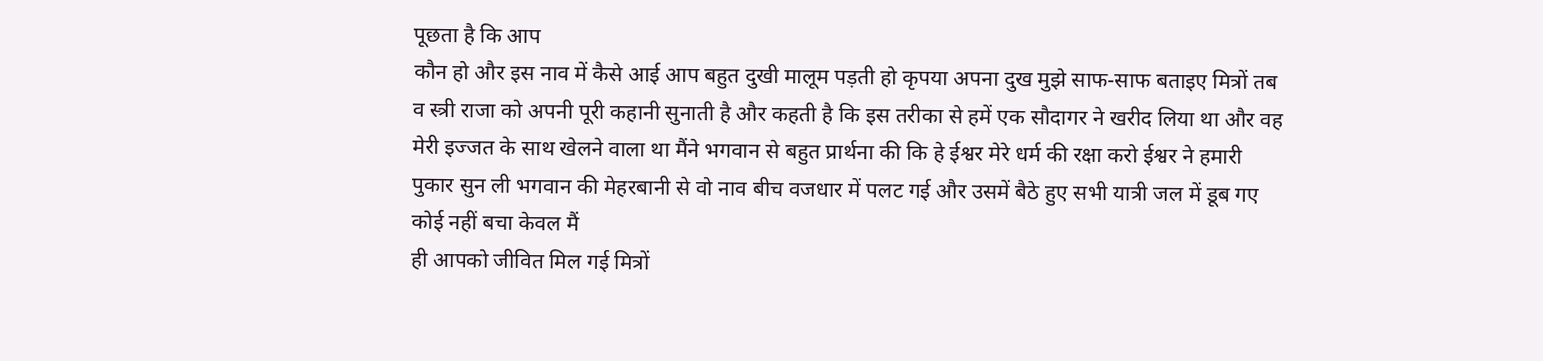पूछता है कि आप
कौन हो और इस नाव में कैसे आई आप बहुत दुखी मालूम पड़ती हो कृपया अपना दुख मुझे साफ-साफ बताइए मित्रों तब व स्त्री राजा को अपनी पूरी कहानी सुनाती है और कहती है कि इस तरीका से हमें एक सौदागर ने खरीद लिया था और वह मेरी इज्जत के साथ खेलने वाला था मैंने भगवान से बहुत प्रार्थना की कि हे ईश्वर मेरे धर्म की रक्षा करो ईश्वर ने हमारी पुकार सुन ली भगवान की मेहरबानी से वो नाव बीच वजधार में पलट गई और उसमें बैठे हुए सभी यात्री जल में डूब गए कोई नहीं बचा केवल मैं
ही आपको जीवित मिल गई मित्रों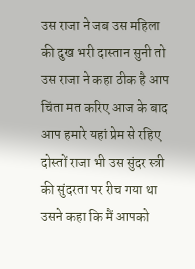उस राजा ने जब उस महिला की दुख भरी दास्तान सुनी तो उस राजा ने कहा ठीक है आप चिंता मत करिए आज के बाद आप हमारे यहां प्रेम से रहिए दोस्तों राजा भी उस सुंदर स्त्री की सुंदरता पर रीच गया था उसने कहा कि मैं आपको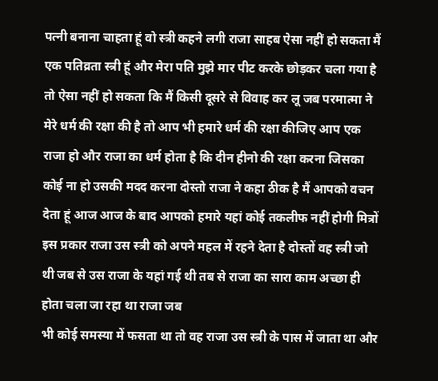पत्नी बनाना चाहता हूं वो स्त्री कहने लगी राजा साहब ऐसा नहीं हो सकता मैं एक पतिव्रता स्त्री हूं और मेरा पति मुझे मार पीट करके छोड़कर चला गया है तो ऐसा नहीं हो सकता कि मैं किसी दूसरे से विवाह कर लू जब परमात्मा ने
मेरे धर्म की रक्षा की है तो आप भी हमारे धर्म की रक्षा कीजिए आप एक राजा हो और राजा का धर्म होता है कि दीन हीनो की रक्षा करना जिसका कोई ना हो उसकी मदद करना दोस्तो राजा ने कहा ठीक है मैं आपको वचन देता हूं आज आज के बाद आपको हमारे यहां कोई तकलीफ नहीं होगी मित्रों इस प्रकार राजा उस स्त्री को अपने महल में रहने देता है दोस्तों वह स्त्री जो थी जब से उस राजा के यहां गई थी तब से राजा का सारा काम अच्छा ही होता चला जा रहा था राजा जब
भी कोई समस्या में फसता था तो वह राजा उस स्त्री के पास में जाता था और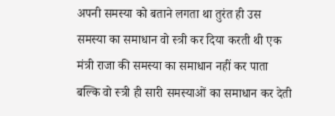अपनी समस्या को बताने लगता था तुरंत ही उस समस्या का समाधान वो स्त्री कर दिया करती थी एक मंत्री राजा की समस्या का समाधान नहीं कर पाता बल्कि वो स्त्री ही सारी समस्याओं का समाधान कर देती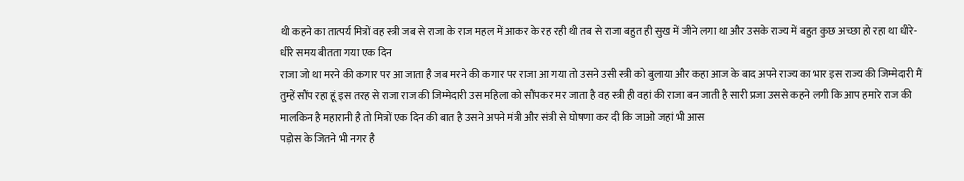थी कहने का तात्पर्य मित्रों वह स्त्री जब से राजा के राज महल में आकर के रह रही थी तब से राजा बहुत ही सुख में जीने लगा था और उसके राज्य में बहुत कुछ अच्छा हो रहा था धीरे-धीरे समय बीतता गया एक दिन
राजा जो था मरने की कगार पर आ जाता है जब मरने की कगार पर राजा आ गया तो उसने उसी स्त्री को बुलाया और कहा आज के बाद अपने राज्य का भार इस राज्य की जिम्मेदारी मैं तुम्हें सौंप रहा हूं इस तरह से राजा राज की जिम्मेदारी उस महिला को सौंपकर मर जाता है वह स्त्री ही वहां की राजा बन जाती है सारी प्रजा उससे कहने लगी कि आप हमारे राज की मालकिन है महारानी है तो मित्रों एक दिन की बात है उसने अपने मंत्री और संत्री से घोषणा कर दी कि जाओ जहां भी आस
पड़ोस के जितने भी नगर है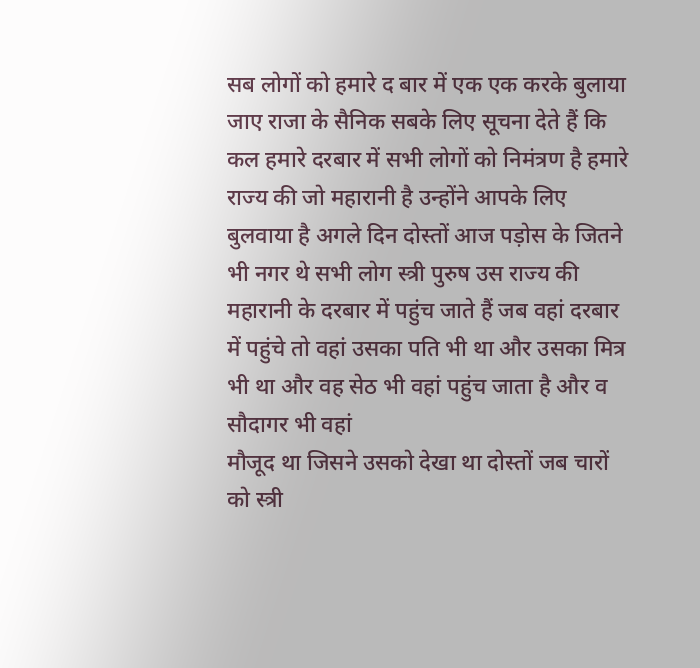सब लोगों को हमारे द बार में एक एक करके बुलाया जाए राजा के सैनिक सबके लिए सूचना देते हैं कि कल हमारे दरबार में सभी लोगों को निमंत्रण है हमारे राज्य की जो महारानी है उन्होंने आपके लिए बुलवाया है अगले दिन दोस्तों आज पड़ोस के जितने भी नगर थे सभी लोग स्त्री पुरुष उस राज्य की महारानी के दरबार में पहुंच जाते हैं जब वहां दरबार में पहुंचे तो वहां उसका पति भी था और उसका मित्र भी था और वह सेठ भी वहां पहुंच जाता है और व सौदागर भी वहां
मौजूद था जिसने उसको देखा था दोस्तों जब चारों को स्त्री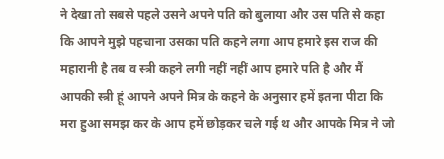ने देखा तो सबसे पहले उसने अपने पति को बुलाया और उस पति से कहा कि आपने मुझे पहचाना उसका पति कहने लगा आप हमारे इस राज की महारानी है तब व स्त्री कहने लगी नहीं नहीं आप हमारे पति है और मैं आपकी स्त्री हूं आपने अपने मित्र के कहने के अनुसार हमें इतना पीटा कि मरा हुआ समझ कर के आप हमें छोड़कर चले गई थ और आपके मित्र ने जो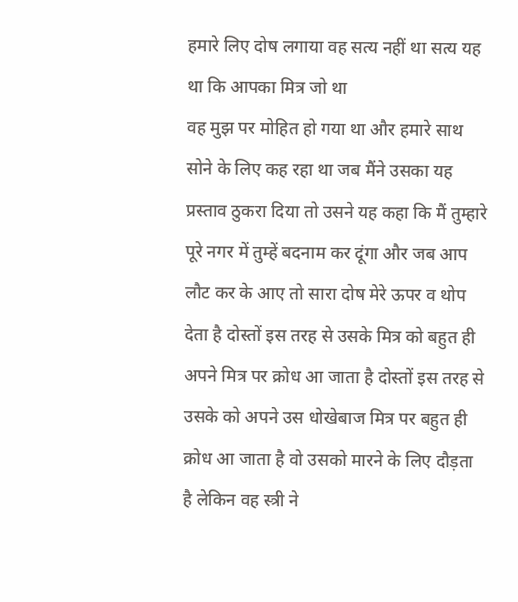हमारे लिए दोष लगाया वह सत्य नहीं था सत्य यह था कि आपका मित्र जो था
वह मुझ पर मोहित हो गया था और हमारे साथ सोने के लिए कह रहा था जब मैंने उसका यह प्रस्ताव ठुकरा दिया तो उसने यह कहा कि मैं तुम्हारे पूरे नगर में तुम्हें बदनाम कर दूंगा और जब आप लौट कर के आए तो सारा दोष मेरे ऊपर व थोप देता है दोस्तों इस तरह से उसके मित्र को बहुत ही अपने मित्र पर क्रोध आ जाता है दोस्तों इस तरह से उसके को अपने उस धोखेबाज मित्र पर बहुत ही क्रोध आ जाता है वो उसको मारने के लिए दौड़ता है लेकिन वह स्त्री ने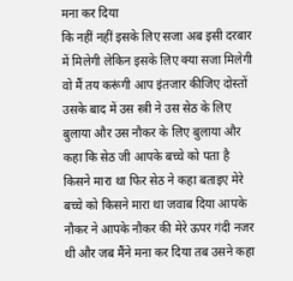मना कर दिया
कि नहीं नहीं इसके लिए सजा अब इसी दरबार में मिलेगी लेकिन इसके लिए क्या सजा मिलेगी वो मैं तय करूंगी आप इंतजार कीजिए दोस्तों उसके बाद में उस स्त्री ने उस सेठ के लिए बुलाया और उस नौकर के लिए बुलाया और कहा कि सेठ जी आपके बच्चे को पता है किसने मारा था फिर सेठ ने कहा बताइए मेरे बच्चे को किसने मारा था जवाब दिया आपके नौकर ने आपके नौकर की मेरे ऊपर गंदी नजर थी और जब मैंने मना कर दिया तब उसने कहा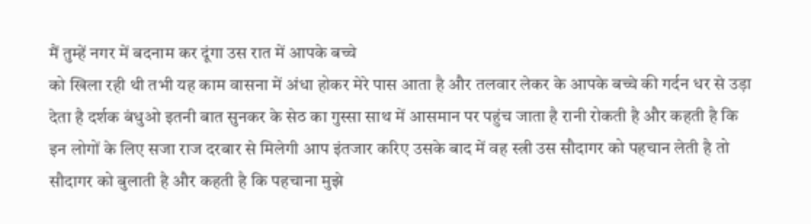मैं तुम्हें नगर में बदनाम कर दूंगा उस रात में आपके बच्चे
को खिला रही थी तभी यह काम वासना में अंधा होकर मेरे पास आता है और तलवार लेकर के आपके बच्चे की गर्दन धर से उड़ा देता है दर्शक बंधुओ इतनी बात सुनकर के सेठ का गुस्सा साथ में आसमान पर पहुंच जाता है रानी रोकती है और कहती है कि इन लोगों के लिए सजा राज दरबार से मिलेगी आप इंतजार करिए उसके बाद में वह स्त्री उस सौदागर को पहचान लेती है तो सौदागर को बुलाती है और कहती है कि पहचाना मुझे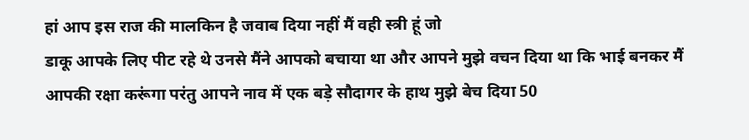हां आप इस राज की मालकिन है जवाब दिया नहीं मैं वही स्त्री हूं जो
डाकू आपके लिए पीट रहे थे उनसे मैंने आपको बचाया था और आपने मुझे वचन दिया था कि भाई बनकर मैं आपकी रक्षा करूंगा परंतु आपने नाव में एक बड़े सौदागर के हाथ मुझे बेच दिया 50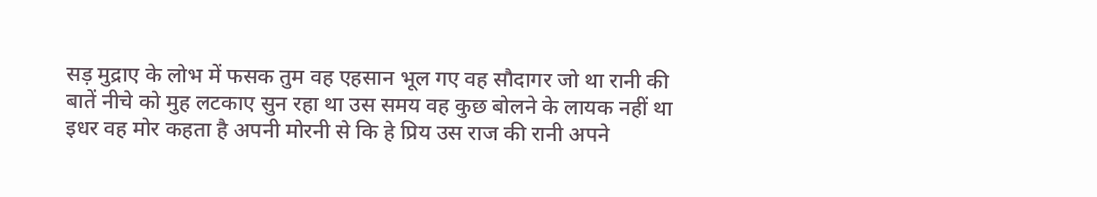सड़ मुद्राए के लोभ में फसक तुम वह एहसान भूल गए वह सौदागर जो था रानी की बातें नीचे को मुह लटकाए सुन रहा था उस समय वह कुछ बोलने के लायक नहीं था इधर वह मोर कहता है अपनी मोरनी से कि हे प्रिय उस राज की रानी अपने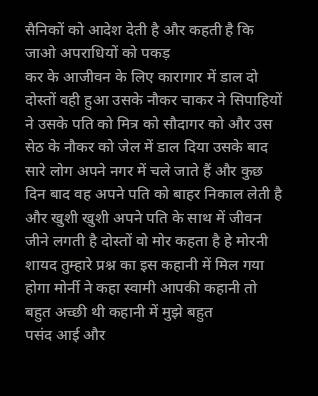सैनिकों को आदेश देती है और कहती है कि जाओ अपराधियों को पकड़
कर के आजीवन के लिए कारागार में डाल दो दोस्तों वही हुआ उसके नौकर चाकर ने सिपाहियों ने उसके पति को मित्र को सौदागर को और उस सेठ के नौकर को जेल में डाल दिया उसके बाद सारे लोग अपने नगर में चले जाते हैं और कुछ दिन बाद वह अपने पति को बाहर निकाल लेती है और खुशी खुशी अपने पति के साथ में जीवन जीने लगती है दोस्तों वो मोर कहता है हे मोरनी शायद तुम्हारे प्रश्न का इस कहानी में मिल गया होगा मोर्नी ने कहा स्वामी आपकी कहानी तो बहुत अच्छी थी कहानी में मुझे बहुत
पसंद आई और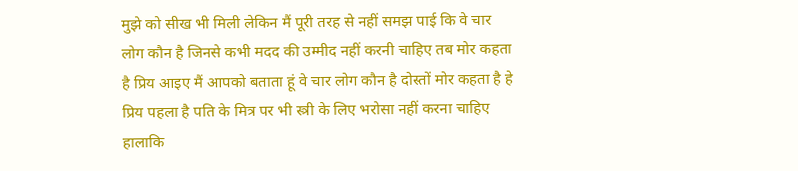मुझे को सीख भी मिली लेकिन मैं पूरी तरह से नहीं समझ पाई कि वे चार लोग कौन है जिनसे कभी मदद की उम्मीद नहीं करनी चाहिए तब मोर कहता है प्रिय आइए मैं आपको बताता हूं वे चार लोग कौन है दोस्तों मोर कहता है हे प्रिय पहला है पति के मित्र पर भी स्त्री के लिए भरोसा नहीं करना चाहिए हालाकि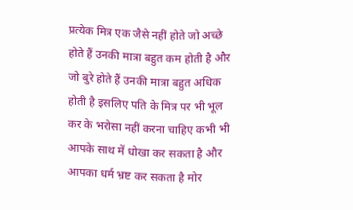प्रत्येक मित्र एक जैसे नहीं होते जो अच्छे होते हैं उनकी मात्रा बहुत कम होती है और जो बुरे होते हैं उनकी मात्रा बहुत अधिक होती है इसलिए पति के मित्र पर भी भूल
कर के भरोसा नहीं करना चाहिए कभी भी आपके साथ में धोखा कर सकता है और आपका धर्म भ्रष्ट कर सकता है मोर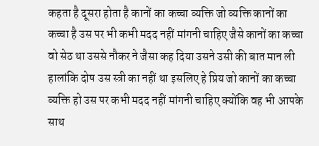कहता है दूसरा होता है कानों का कच्चा व्यक्ति जो व्यक्ति कानों का कच्चा है उस पर भी कभी मदद नहीं मांगनी चाहिए जैसे कानों का कच्चा वो सेठ था उससे नौकर ने जैसा कह दिया उसने उसी की बात मान ली हालांकि दोष उस स्त्री का नहीं था इसलिए हे प्रिय जो कानों का कच्चा व्यक्ति हो उस पर कभी मदद नहीं मांगनी चाहिए क्योंकि वह भी आपके साथ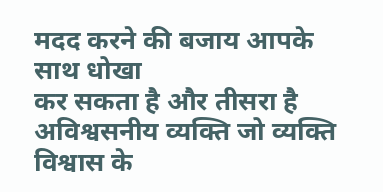मदद करने की बजाय आपके साथ धोखा
कर सकता है और तीसरा है अविश्वसनीय व्यक्ति जो व्यक्ति विश्वास के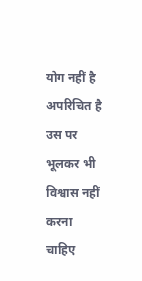योग नहीं है अपरिचित है उस पर भूलकर भी विश्वास नहीं करना चाहिए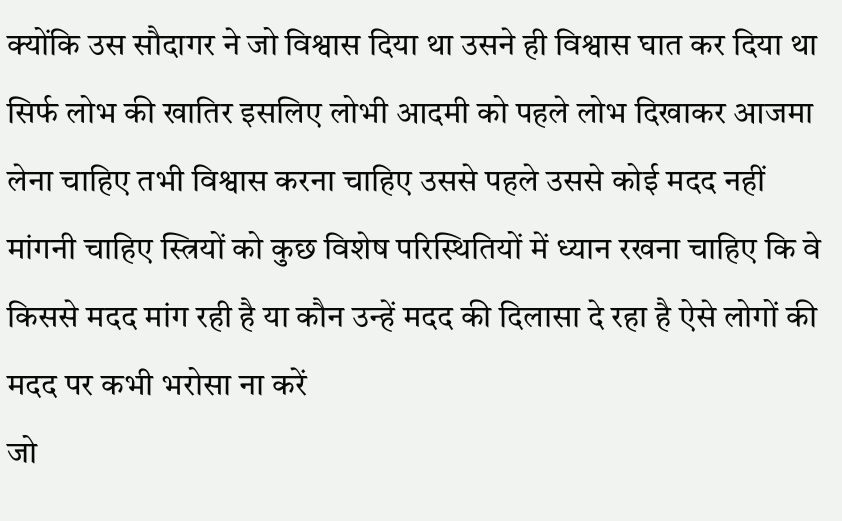क्योंकि उस सौदागर ने जो विश्वास दिया था उसने ही विश्वास घात कर दिया था सिर्फ लोभ की खातिर इसलिए लोभी आदमी को पहले लोभ दिखाकर आजमा लेना चाहिए तभी विश्वास करना चाहिए उससे पहले उससे कोई मदद नहीं मांगनी चाहिए स्त्रियों को कुछ विशेष परिस्थितियों में ध्यान रखना चाहिए कि वे किससे मदद मांग रही है या कौन उन्हें मदद की दिलासा दे रहा है ऐसे लोगों की मदद पर कभी भरोसा ना करें
जो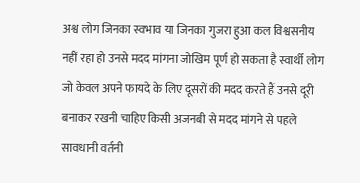अश्व लोग जिनका स्वभाव या जिनका गुजरा हुआ कल विश्वसनीय नहीं रहा हो उनसे मदद मांगना जोखिम पूर्ण हो सकता है स्वार्थी लोग जो केवल अपने फायदे के लिए दूसरों की मदद करते हैं उनसे दूरी बनाकर रखनी चाहिए किसी अजनबी से मदद मांगने से पहले सावधानी वर्तनी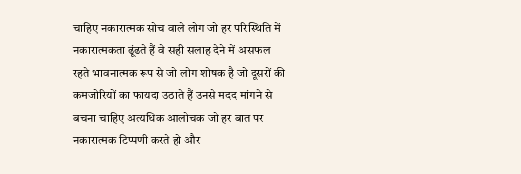चाहिए नकारात्मक सोच वाले लोग जो हर परिस्थिति में नकारात्मकता ढूंढते हैं वे सही सलाह देने में असफल रहते भावनात्मक रूप से जो लोग शोषक है जो दूसरों की कमजोरियों का फायदा उठाते हैं उनसे मदद मांगने से बचना चाहिए अत्यधिक आलोचक जो हर बात पर नकारात्मक टिप्पणी करते हो और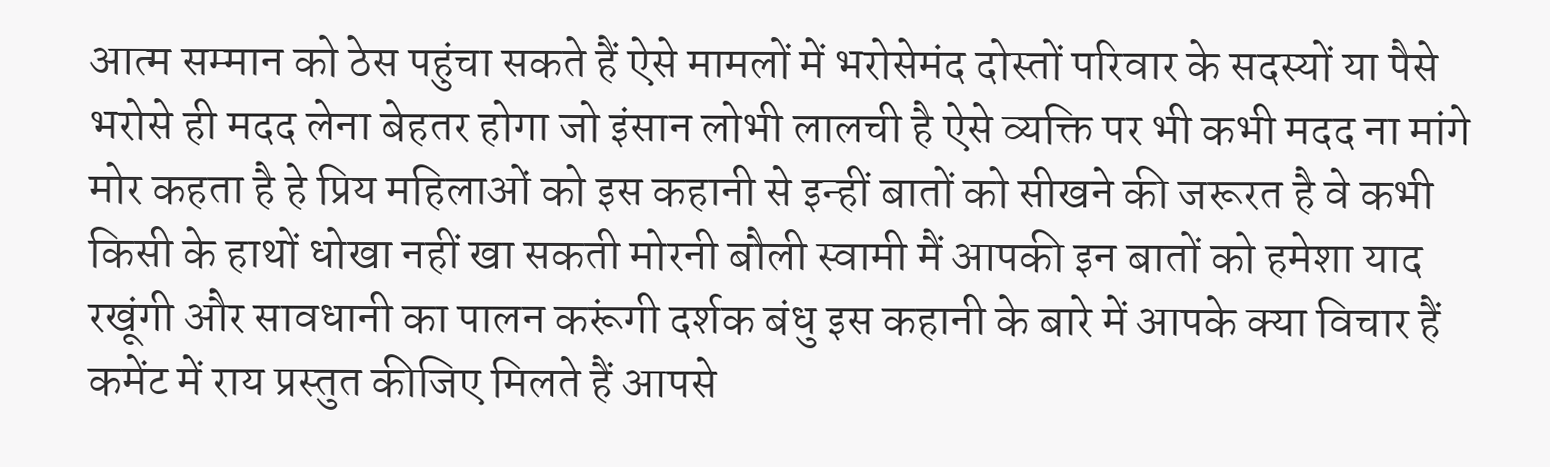आत्म सम्मान को ठेस पहुंचा सकते हैं ऐसे मामलों में भरोसेमंद दोस्तों परिवार के सदस्यों या पैसे भरोसे ही मदद लेना बेहतर होगा जो इंसान लोभी लालची है ऐसे व्यक्ति पर भी कभी मदद ना मांगे मोर कहता है हे प्रिय महिलाओं को इस कहानी से इन्हीं बातों को सीखने की जरूरत है वे कभी किसी के हाथों धोखा नहीं खा सकती मोरनी बौली स्वामी मैं आपकी इन बातों को हमेशा याद रखूंगी और सावधानी का पालन करूंगी दर्शक बंधु इस कहानी के बारे में आपके क्या विचार हैं कमेंट में राय प्रस्तुत कीजिए मिलते हैं आपसे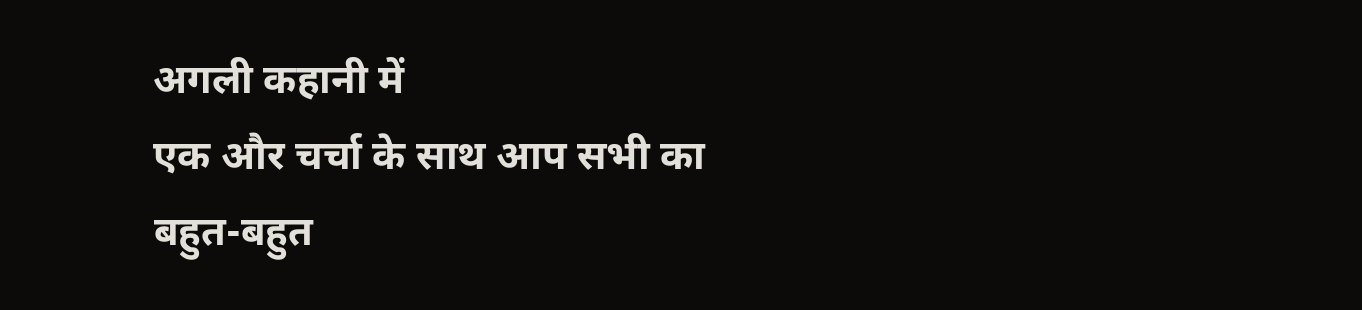अगली कहानी में
एक और चर्चा के साथ आप सभी का बहुत-बहुत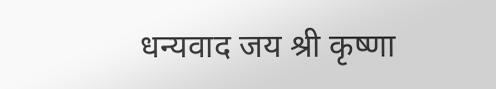धन्यवाद जय श्री कृष्णा